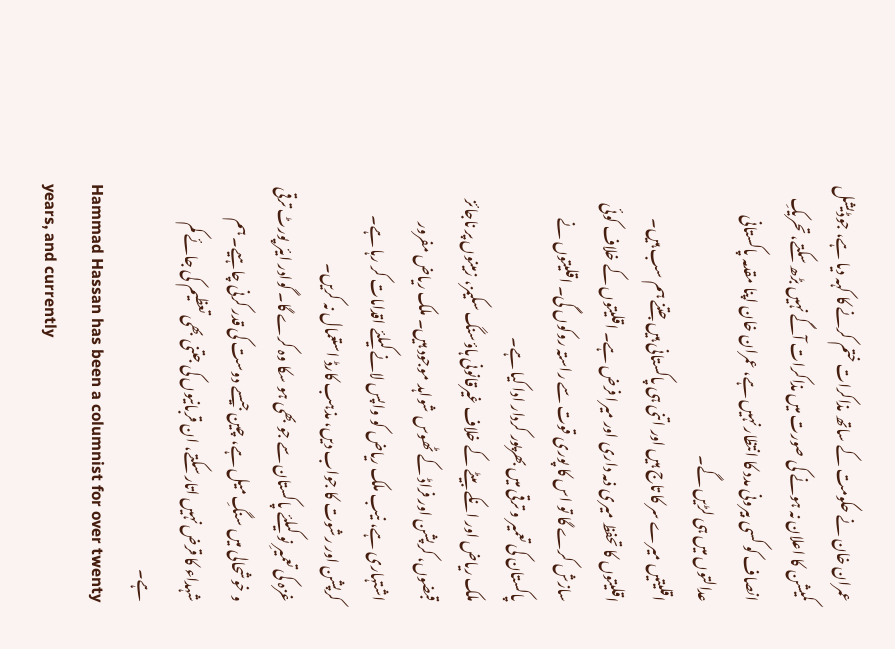عمران خان نے حکومت کے ساتھ مذاکرات ختم کرنے کا کہہ دیا ہے، جوڈیشل کمیشن کا اعلان نہ ہونے کی صورت میں مذاکرات آگے نہیں بڑھ سکتے، تحریکِ انصاف کو کسی بیرونی مدد کا انتظار نہیں ہے، عمران خان اپنا مقدمہ پاکستانی عدالتوں میں ہی لڑیں گے۔
اقلیتیں میرے سر کا تاج ہیں اور اتنی ہی پاکستانی ہیں جتنے ہم سب ہیں۔ اقلیتوں کا تحفظ میری ذمہ داری اور میرا فرض ہے۔ اقلیتوں کے خلاف کوئی سازش کرے گا تو اس کا پوری قوت سے راستہ روکوں گی۔ اقلیتوں نے پاکستان کی تعمیر و ترقی میں بھرپور کردار ادا کیا ہے۔
ملک ریاض اور انکے بیٹے کے خلاف غیرقانونی ہاؤسنگ سکیمز، زمینوں پر ناجائز قبضوں، کرپشن اور فراڈ کے ٹھوس شواہد موجود ہیں۔ ملک ریاض مفرور اشتہاری ہے، نیب ملک ریاض کو واپس لانے کیلئے اقدامات کر رہا ہے۔ کرپشن اور رشوت کا جواب دیں، مذہب کارڈ استعمال نہ کریں۔
غزہ کی تعمیرِ نو کیلئے پاکستان سے جو بھی ہو سکا وہ کرے گا۔ گوادر ایئر پورٹ ترقی و خوشحالی میں سنگِ میل ہے، چین جیسے دوست کی قدر کرنی چاہیے۔ ہم شہداء کا قرض نہیں اتار سکتے، ان قربانیوں کی جتنی بھی تعظیم کی جائے کم ہے۔
Hammad Hassan has been a columnist for over twenty years, and currently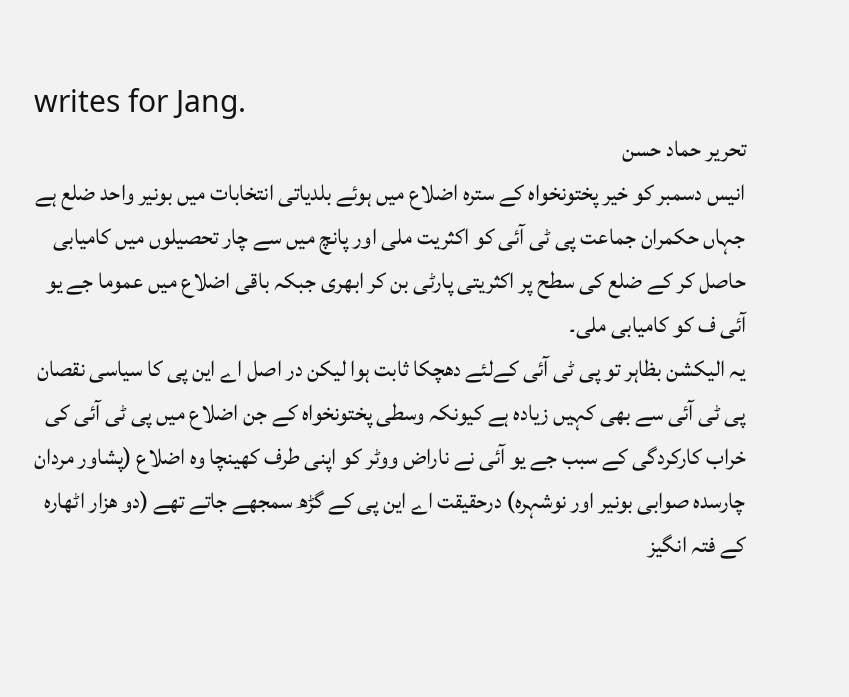writes for Jang.
تحریر حماد حسن
انیس دسمبر کو خیر پختونخواہ کے سترہ اضلاع میں ہوئے بلدیاتی انتخابات میں بونیر واحد ضلع ہے جہاں حکمران جماعت پی ٹی آئی کو اکثریت ملی اور پانچ میں سے چار تحصیلوں میں کامیابی حاصل کر کے ضلع کی سطح پر اکثریتی پارٹی بن کر ابھری جبکہ باقی اضلاع میں عموما جے یو آئی ف کو کامیابی ملی۔
یہ الیکشن بظاہر تو پی ٹی آئی کےلئے دھچکا ثابت ہوا لیکن در اصل اے این پی کا سیاسی نقصان پی ٹی آئی سے بھی کہیں زیادہ ہے کیونکہ وسطی پختونخواہ کے جن اضلاع میں پی ٹی آئی کی خراب کارکردگی کے سبب جے یو آئی نے ناراض ووٹر کو اپنی طرف کھینچا وہ اضلاع (پشاور مردان چارسدہ صوابی بونیر اور نوشہرہ) درحقیقت اے این پی کے گڑھ سمجھے جاتے تھے (دو ھزار اٹھارہ کے فتہ انگیز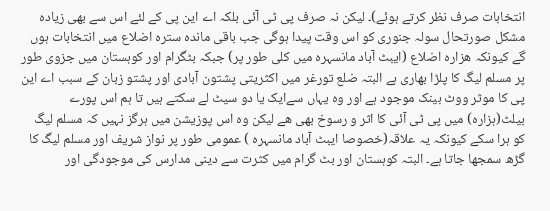انتخابات صرف نظر کرتے ہوئے)۔ لیکن نہ صرف پی ٹی آئی بلکہ اے این پی کے لئے اس سے بھی زیادہ مشکل صورتحال سولہ جنوری کو اس وقت پیدا ہوگی جب باقی ماندہ سترہ اضلاع میں انتخابات ہوں گے کیونکہ ھزارہ اضلاع (ایبٹ آباد مانسہرہ میں کلی طور پر) جبکہ بٹگرام اور کوہستان میں جزوی طور پر مسلم لیگ کا پلڑا بھاری ہے البتہ ضلع تورغر میں اکثریتی پشتون آبادی اور پشتو زبان کے سبب اے این پی کا موثر ووٹ بینک موجود ہے اور وہ یہاں سےایک یا دو سیٹ لے سکتے ہیں تا ہم اس پورے بیلٹ(ہزارہ) میں پی ٹی آئی کا اثر و رسوخ بھی ھے لیکن وہ اس پوزیشن میں ہرگز نہیں کہ مسلم لیگ کو ہرا سکے کیونکہ یہ علاقہ(خصوصا ایبٹ آباد مانسہرہ ) عمومی طور پر نواز شریف اور مسلم لیگ کا گڑھ سمجھا جاتا ہے۔ البتہ کوہستان اور بٹ گرام میں کثرت سے دینی مدارس کی موجودگی اور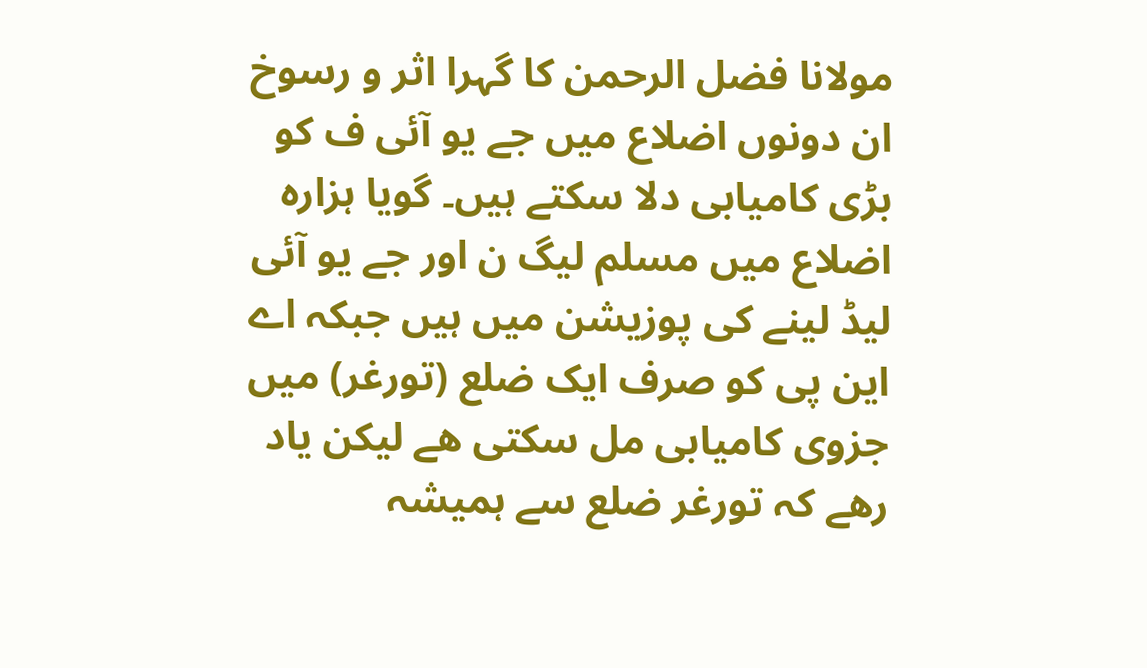مولانا فضل الرحمن کا گہرا اثر و رسوخ ان دونوں اضلاع میں جے یو آئی ف کو بڑی کامیابی دلا سکتے ہیں۔ گویا ہزارہ اضلاع میں مسلم لیگ ن اور جے یو آئی لیڈ لینے کی پوزیشن میں ہیں جبکہ اے این پی کو صرف ایک ضلع (تورغر) میں جزوی کامیابی مل سکتی ھے لیکن یاد رھے کہ تورغر ضلع سے ہمیشہ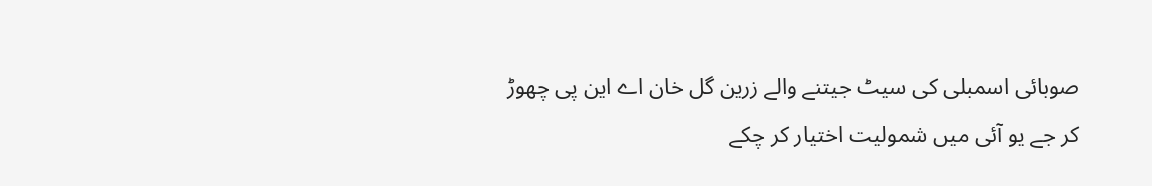صوبائی اسمبلی کی سیٹ جیتنے والے زرین گل خان اے این پی چھوڑ کر جے یو آئی میں شمولیت اختیار کر چکے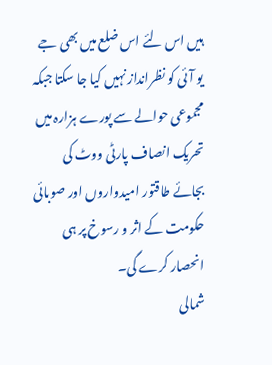ہیں اس لئے اس ضلع میں بھی جے یو آئی کو نظرانداز نہیں کیا جا سکتا جبکہ مجموعی حوالے سے پورے ہزارہ میں تحریک انصاف پارٹی ووٹ کی بجائے طاقتور امیدواروں اور صوبائی حکومت کے اثر و رسوخ پر ہی انحصار کرے گی۔
شمالی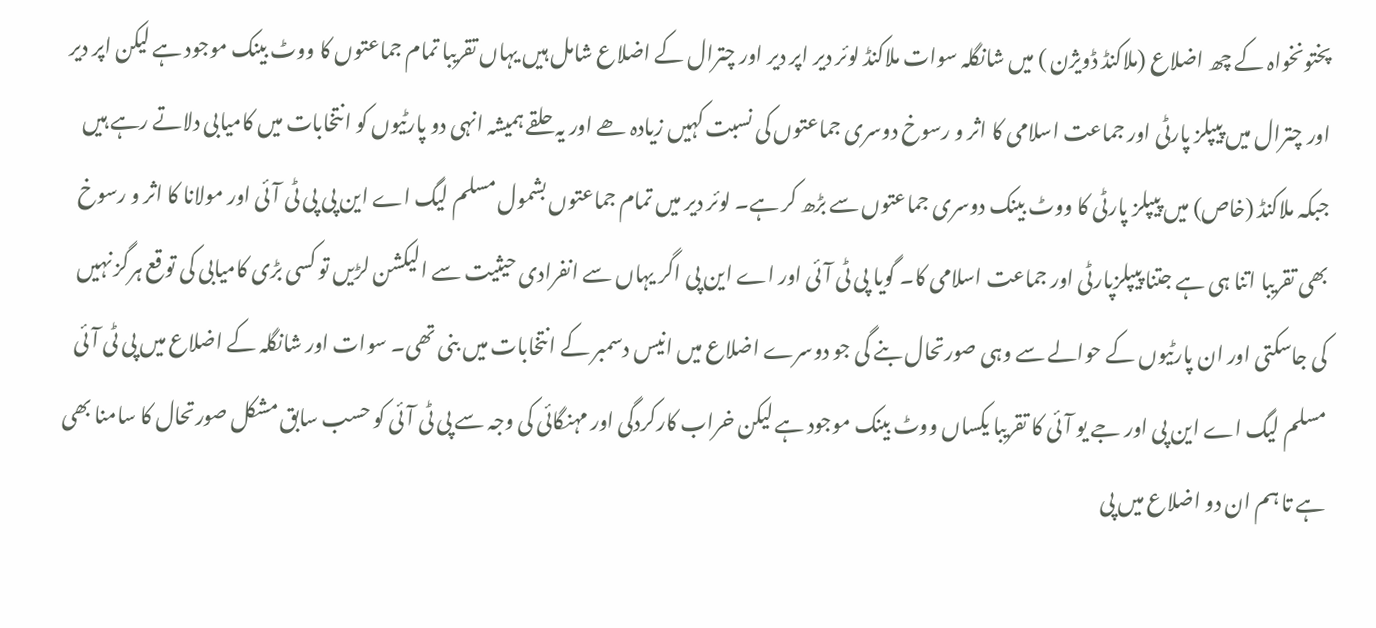پختونخواہ کے چھ اضلاع (ملاکنڈ ڈویژن ) میں شانگلہ سوات ملاکنڈ لوئر دیر اپر دیر اور چترال کے اضلاع شامل ہیں یہاں تقریبا تمام جماعتوں کا ووٹ بینک موجود ہے لیکن اپر دیر اور چترال میں پیپلز پارٹی اور جماعت اسلامی کا اثر و رسوخ دوسری جماعتوں کی نسبت کہیں زیادہ ھے اور یہ حلقے ہمیشہ انہی دو پارٹیوں کو انتخابات میں کامیابی دلاتے رہے ہیں جبکہ ملاکنڈ (خاص) میں پیپلز پارٹی کا ووٹ بینک دوسری جماعتوں سے بڑھ کر ہے۔ لوئر دیر میں تمام جماعتوں بشمول مسلم لیگ اے این پی پی ٹی آئی اور مولانا کا اثر و رسوخ بھی تقریبا اتنا ہی ہے جتنا پیپلزپارٹی اور جماعت اسلامی کا۔ گویا پی ٹی آئی اور اے این پی اگر یہاں سے انفرادی حیثیت سے الیکشن لڑیں تو کسی بڑی کامیابی کی توقع ہرگز نہیں کی جاسکتی اور ان پارٹیوں کے حوالے سے وہی صورتحال بنے گی جو دوسرے اضلاع میں انیس دسمبر کے انتخابات میں بنی تھی۔ سوات اور شانگلہ کے اضلاع میں پی ٹی آئی مسلم لیگ اے این پی اور جے یو آئی کا تقریبا یکساں ووٹ بینک موجود ہے لیکن خراب کارکردگی اور مہنگائی کی وجہ سے پی ٹی آئی کو حسب سابق مشکل صورتحال کا سامنا بھی ہے تا ہم ان دو اضلاع میں پی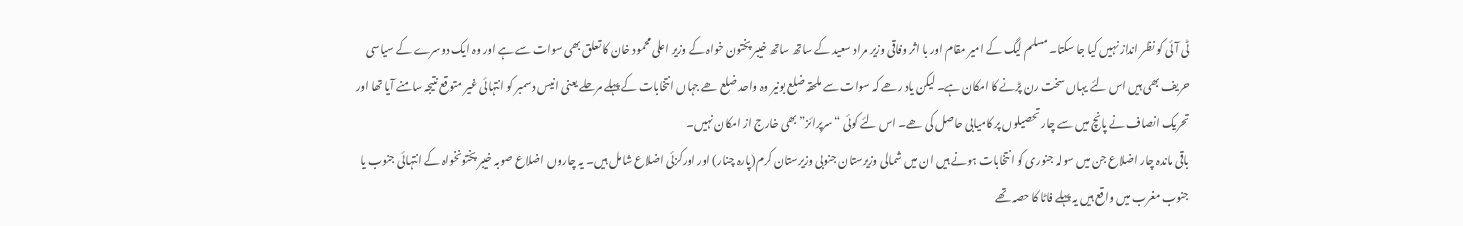ٹی آئی کو نظر انداز نہیں کیا جا سکتا۔ مسلم لیگ کے امیر مقام اور با اثر وفاقی وزیر مراد سعید کے ساتھ ساتھ خیبر پختون خواہ کے وزیر اعلی محمود خان کا تعلق بھی سوات سے ہے اور وہ ایک دوسرے کے سیاسی حریف بھی ہیں اس لئے یہاں سخت رن پڑنے کا امکان ہے۔ لیکن یاد رھے کہ سوات سے ملحقہ ضلع بونیر وہ واحد ضلع ھے جہاں انتخابات کے پہلے مرحلے یعنی انیس دسمبر کو انتہائی غیر متوقع نتیجہ سامنے آیا تھا اور تحریک انصاف نے پانچ میں سے چار تحصیلوں پر کامیابی حاصل کی ھے۔ اس لئے کوئی “سرپرائز” بھی خارج از امکان نہیں۔
باقی ماندہ چار اضلاع جن میں سولہ جنوری کو انتخابات ہونے ہیں ان میں شمالی وزیرستان جنوبی وزیرستان کرم(پارہ چنار) اور اورکزئی اضلاع شامل ہیں۔ یہ چاروں اضلاع صوبہ خیبر پختونخواہ کے انتہائی جنوب یا جنوب مغرب میں واقع ہیں یہ پہلے فاٹا کا حصہ تھے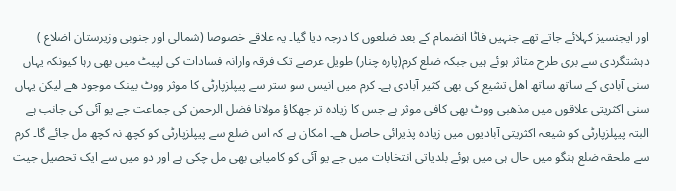اور ایجنسیز کہلائے جاتے تھے جنہیں فاٹا انضمام کے بعد ضلعوں کا درجہ دیا گیا۔ یہ علاقے خصوصا (شمالی اور جنوبی وزیرستان اضلاع ) دہشتگردی سے بری طرح متاثر ہوئے ہیں جبکہ ضلع کرم(پارہ چنار) طویل عرصے تک فرقہ وارانہ فسادات کی لپیٹ میں بھی رہا کیونکہ یہاں سنی آبادی کے ساتھ ساتھ اھل تشیع کی بھی کثیر آبادی ہے۔ کرم میں انیس سو ستر سے پیپلزپارٹی کا موثر ووٹ بینک موجود ھے لیکن یہاں سنی اکثریتی علاقوں میں مذھبی ووٹ بھی کافی موثر ہے جس کا زیادہ تر جھکاؤ مولانا فضل الرحمن کی جماعت جے یو آئی کی جانب ہے البتہ پیپلزپارٹی کو شیعہ اکثریتی آبادیوں میں زیادہ پذیرائی حاصل ھے۔ امکان ہے کہ اس ضلع سے پیپلزپارٹی کو کچھ نہ کچھ مل جائے گا۔ کرم سے ملحقہ ضلع ہنگو میں حال ہی میں ہوئے بلدیاتی انتخابات میں جے یو آئی کو کامیابی بھی مل چکی ہے اور دو میں سے ایک تحصیل جیت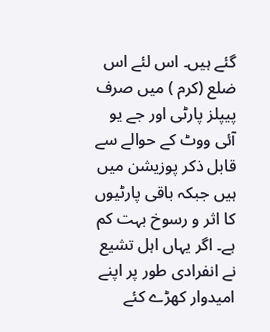گئے ہیں۔ اس لئے اس ضلع (کرم ) میں صرف پیپلز پارٹی اور جے یو آئی ووٹ کے حوالے سے قابل ذکر پوزیشن میں ہیں جبکہ باقی پارٹیوں کا اثر و رسوخ بہت کم ہے۔ اگر یہاں اہل تشیع نے انفرادی طور پر اپنے امیدوار کھڑے کئے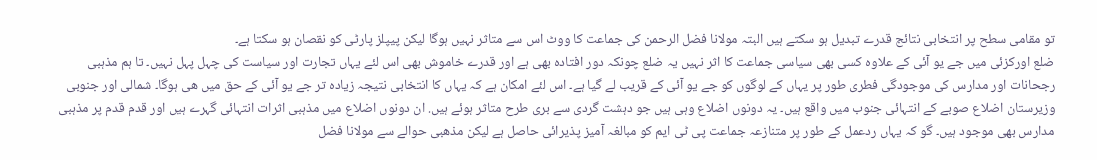تو مقامی سطح پر انتخابی نتائج قدرے تبدیل ہو سکتے ہیں البتہ مولانا فضل الرحمن کی جماعت کا ووٹ اس سے متاثر نہیں ہوگا لیکن پیپلز پارٹی کو نقصان ہو سکتا ہے۔
ضلع اورکزئی میں جے یو آئی کے علاوہ کسی بھی سیاسی جماعت کا اثر نہیں یہ ضلع چونکہ دور افتادہ بھی ہے اور قدرے خاموش بھی اس لئے یہاں تجارت اور سیاست کی چہل پہل نہیں۔ تا ہم مذہبی رجحانات اور مدارس کی موجودگی فطری طور پر یہاں کے لوگوں کو جے یو آئی کے قریب لے گیا ہے۔ اس لئے امکان ہے کہ یہاں کا انتخابی نتیجہ زیادہ تر جے یو آئی کے حق میں ھی ہوگا۔ شمالی اور جنوبی وزیرستان اضلاع صوبے کے انتہائی جنوب میں واقع ہیں۔ یہ دونوں اضلاع وہی ہیں جو دہشت گردی سے بری طرح متاثر ہوئے ہیں. ان دونوں اضلاع میں مذہبی اثرات انتہائی گہرے ہیں اور قدم قدم پر مذہبی مدارس بھی موجود ہیں۔ گو کہ یہاں ردعمل کے طور پر متنازعہ جماعت پی ٹی ایم کو مبالغہ آمیز پذیرائی حاصل ہے لیکن مذھبی حوالے سے مولانا فضل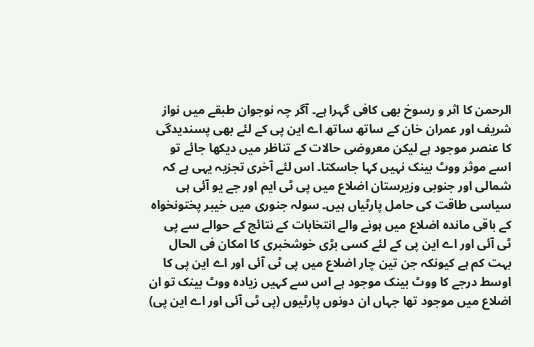الرحمن کا اثر و رسوخ بھی کافی گہرا ہے۔ آگر چہ نوجوان طبقے میں نواز شریف اور عمران خان کے ساتھ ساتھ اے این پی کے لئے بھی پسندیدگی کا عنصر موجود ہے لیکن معروضی حالات کے تناظر میں دیکھا جائے تو اسے موثر ووٹ بینک نہیں کہا جاسکتا۔ اس لئے آخری تجزیہ یہی ہے کہ شمالی اور جنوبی وزیرستان اضلاع میں پی ٹی ایم اور جے یو آئی ہی سیاسی طاقت کی حامل پارٹیاں ہیں۔ سولہ جنوری میں خیبر پختونخواہ کے باقی ماندہ اضلاع میں ہونے والے انتخابات کے نتائج کے حوالے سے پی ٹی آئی اور اے این پی کے لئے کسی بڑی خوشخبری کا امکان فی الحال بہت کم ہے کیونکہ جن تین چار اضلاع میں پی ٹی آئی اور اے این پی کا اوسط درجے کا ووٹ بینک موجود ہے اس سے کہیں زیادہ ووٹ بینک تو ان اضلاع میں موجود تھا جہاں ان دونوں پارٹیوں (پی ٹی آئی اور اے این پی)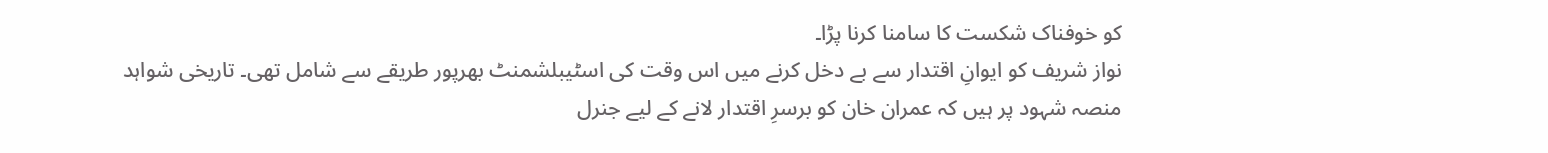کو خوفناک شکست کا سامنا کرنا پڑا۔
نواز شریف کو ایوانِ اقتدار سے بے دخل کرنے میں اس وقت کی اسٹیبلشمنٹ بھرپور طریقے سے شامل تھی۔ تاریخی شواہد منصہ شہود پر ہیں کہ عمران خان کو برسرِ اقتدار لانے کے لیے جنرل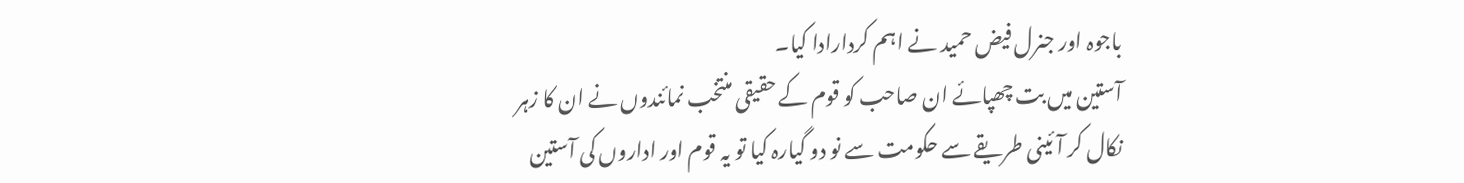باجوہ اور جنرل فیض حمید نے اہم کردارادا کیا۔
آستین میں بت چھپائے ان صاحب کو قوم کے حقیقی منتخب نمائندوں نے ان کا زہر نکال کر آئینی طریقے سے حکومت سے نو دو گیارہ کیا تو یہ قوم اور اداروں کی آستین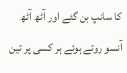کا سانپ بن گئے اور آٹھ آٹھ آنسو روتے ہوئے ہر کسی پر تین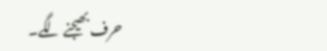حرف بھیجنے لگے۔